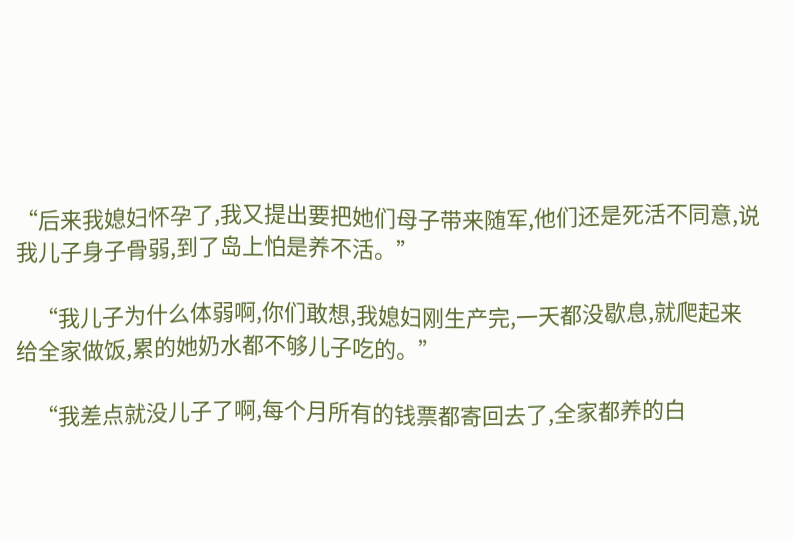“后来我媳妇怀孕了,我又提出要把她们母子带来随军,他们还是死活不同意,说我儿子身子骨弱,到了岛上怕是养不活。”

    “我儿子为什么体弱啊,你们敢想,我媳妇刚生产完,一天都没歇息,就爬起来给全家做饭,累的她奶水都不够儿子吃的。”

    “我差点就没儿子了啊,每个月所有的钱票都寄回去了,全家都养的白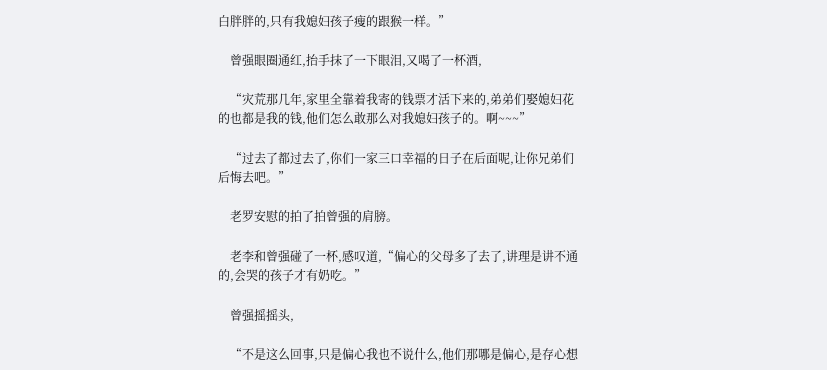白胖胖的,只有我媳妇孩子瘦的跟猴一样。”

    曾强眼圈通红,抬手抹了一下眼泪,又喝了一杯酒,

    “灾荒那几年,家里全靠着我寄的钱票才活下来的,弟弟们娶媳妇花的也都是我的钱,他们怎么敢那么对我媳妇孩子的。啊~~~”

    “过去了都过去了,你们一家三口幸福的日子在后面呢,让你兄弟们后悔去吧。”

    老罗安慰的拍了拍曾强的肩膀。

    老李和曾强碰了一杯,感叹道,“偏心的父母多了去了,讲理是讲不通的,会哭的孩子才有奶吃。”

    曾强摇摇头,

    “不是这么回事,只是偏心我也不说什么,他们那哪是偏心,是存心想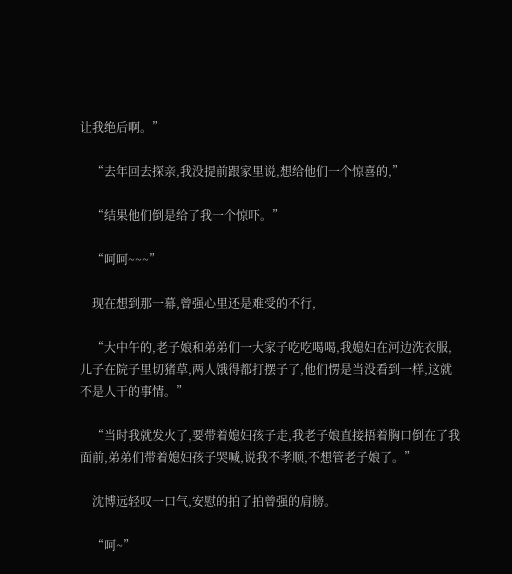让我绝后啊。”

    “去年回去探亲,我没提前跟家里说,想给他们一个惊喜的,”

    “结果他们倒是给了我一个惊吓。”

    “呵呵~~~”

    现在想到那一幕,曾强心里还是难受的不行,

    “大中午的,老子娘和弟弟们一大家子吃吃喝喝,我媳妇在河边洗衣服,儿子在院子里切猪草,两人饿得都打摆子了,他们愣是当没看到一样,这就不是人干的事情。”

    “当时我就发火了,要带着媳妇孩子走,我老子娘直接捂着胸口倒在了我面前,弟弟们带着媳妇孩子哭喊,说我不孝顺,不想管老子娘了。”

    沈博远轻叹一口气,安慰的拍了拍曾强的肩膀。

    “呵~”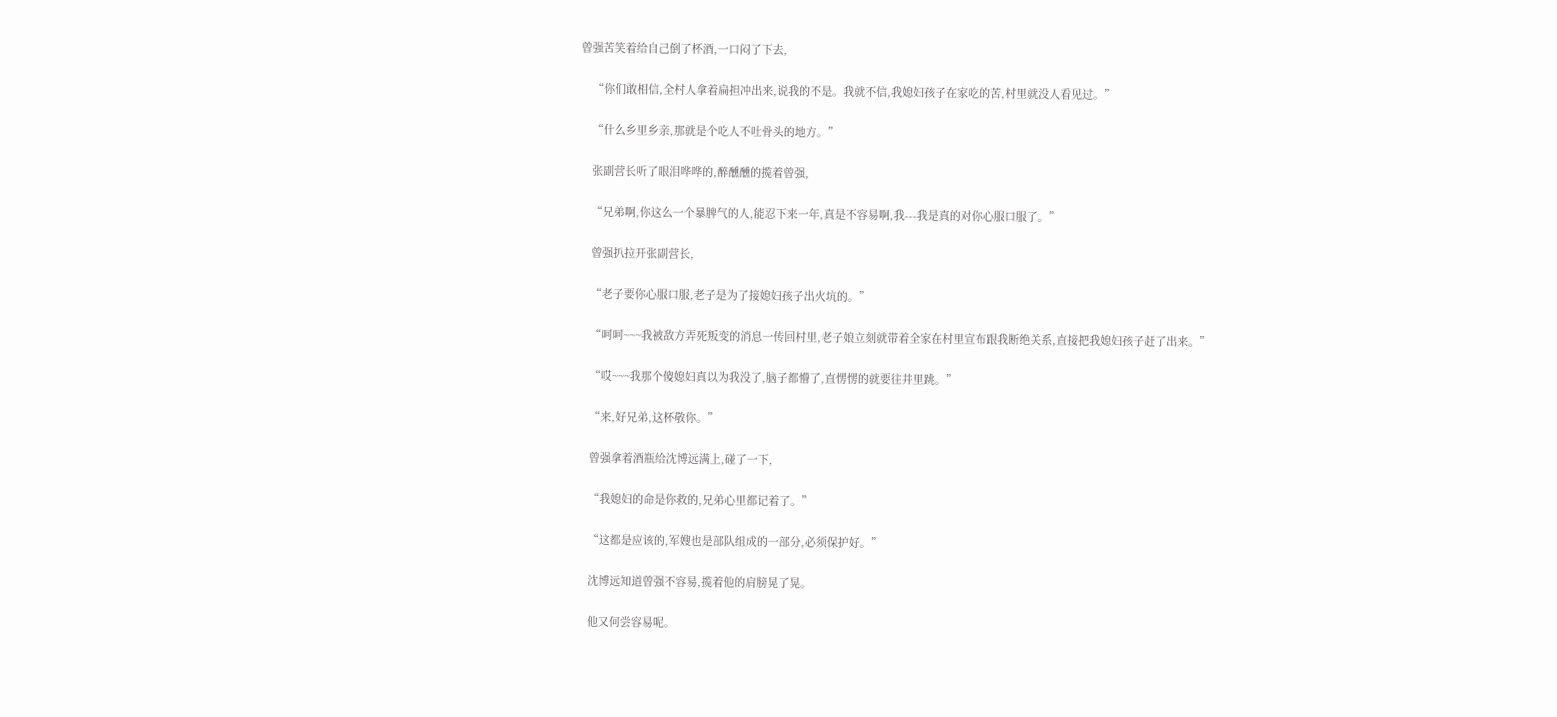曾强苦笑着给自己倒了杯酒,一口闷了下去,

    “你们敢相信,全村人拿着扁担冲出来,说我的不是。我就不信,我媳妇孩子在家吃的苦,村里就没人看见过。”

    “什么乡里乡亲,那就是个吃人不吐骨头的地方。”

    张副营长听了眼泪哗哗的,醉醺醺的揽着曾强,

    “兄弟啊,你这么一个暴脾气的人,能忍下来一年,真是不容易啊,我---我是真的对你心服口服了。”

    曾强扒拉开张副营长,

    “老子要你心服口服,老子是为了接媳妇孩子出火坑的。”

    “呵呵~~~我被敌方弄死叛变的消息一传回村里,老子娘立刻就带着全家在村里宣布跟我断绝关系,直接把我媳妇孩子赶了出来。”

    “哎~~~我那个傻媳妇真以为我没了,脑子都懵了,直愣愣的就要往井里跳。”

    “来,好兄弟,这杯敬你。”

    曾强拿着酒瓶给沈博远满上,碰了一下,

    “我媳妇的命是你救的,兄弟心里都记着了。”

    “这都是应该的,军嫂也是部队组成的一部分,必须保护好。”

    沈博远知道曾强不容易,揽着他的肩膀晃了晃。

    他又何尝容易呢。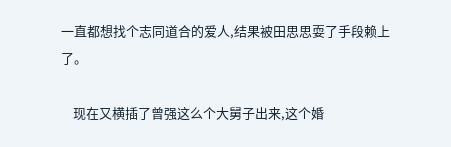一直都想找个志同道合的爱人,结果被田思思耍了手段赖上了。

    现在又横插了曾强这么个大舅子出来,这个婚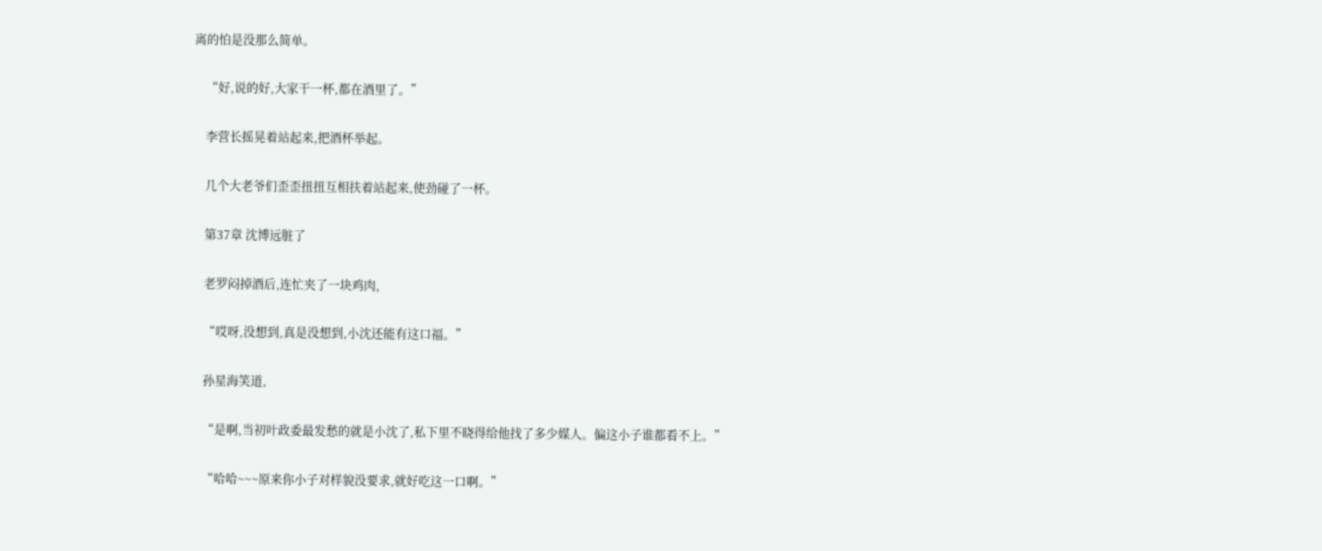离的怕是没那么简单。

    “好,说的好,大家干一杯,都在酒里了。”

    李营长摇晃着站起来,把酒杯举起。

    几个大老爷们歪歪扭扭互相扶着站起来,使劲碰了一杯。

    第37章 沈博远脏了

    老罗闷掉酒后,连忙夹了一块鸡肉,

    “哎呀,没想到,真是没想到,小沈还能有这口福。”

    孙星海笑道,

    “是啊,当初叶政委最发愁的就是小沈了,私下里不晓得给他找了多少媒人。偏这小子谁都看不上。”

    “哈哈~~~原来你小子对样貌没要求,就好吃这一口啊。”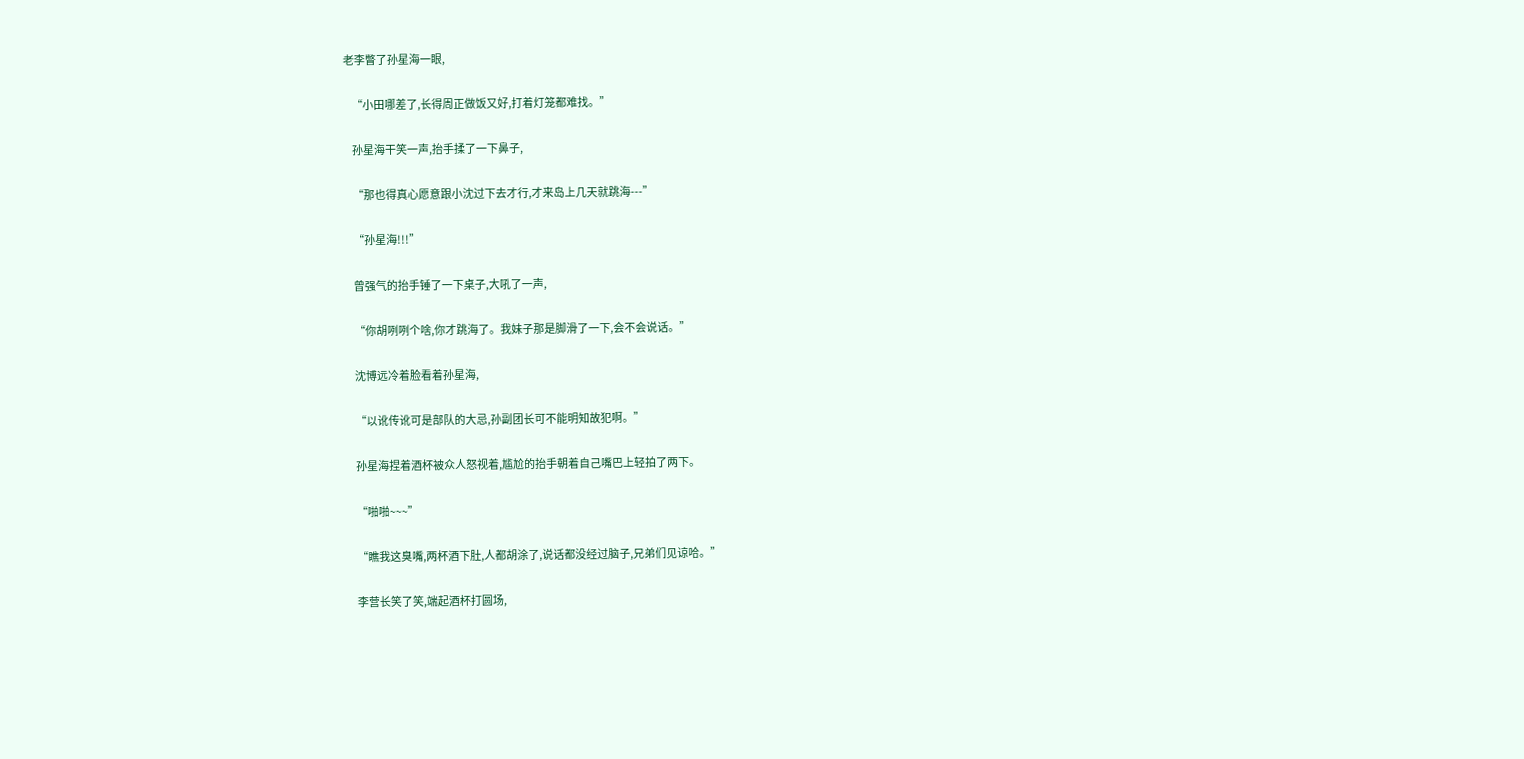老李瞥了孙星海一眼,

    “小田哪差了,长得周正做饭又好,打着灯笼都难找。”

    孙星海干笑一声,抬手揉了一下鼻子,

    “那也得真心愿意跟小沈过下去才行,才来岛上几天就跳海---”

    “孙星海!!!”

    曾强气的抬手锤了一下桌子,大吼了一声,

    “你胡咧咧个啥,你才跳海了。我妹子那是脚滑了一下,会不会说话。”

    沈博远冷着脸看着孙星海,

    “以讹传讹可是部队的大忌,孙副团长可不能明知故犯啊。”

    孙星海捏着酒杯被众人怒视着,尴尬的抬手朝着自己嘴巴上轻拍了两下。

    “啪啪~~~”

    “瞧我这臭嘴,两杯酒下肚,人都胡涂了,说话都没经过脑子,兄弟们见谅哈。”

    李营长笑了笑,端起酒杯打圆场,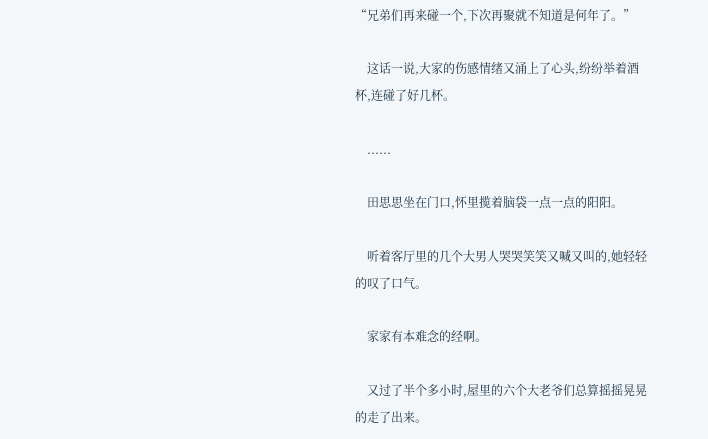“兄弟们再来碰一个,下次再聚就不知道是何年了。”

    这话一说,大家的伤感情绪又涌上了心头,纷纷举着酒杯,连碰了好几杯。

    ......

    田思思坐在门口,怀里揽着脑袋一点一点的阳阳。

    听着客厅里的几个大男人哭哭笑笑又喊又叫的,她轻轻的叹了口气。

    家家有本难念的经啊。

    又过了半个多小时,屋里的六个大老爷们总算摇摇晃晃的走了出来。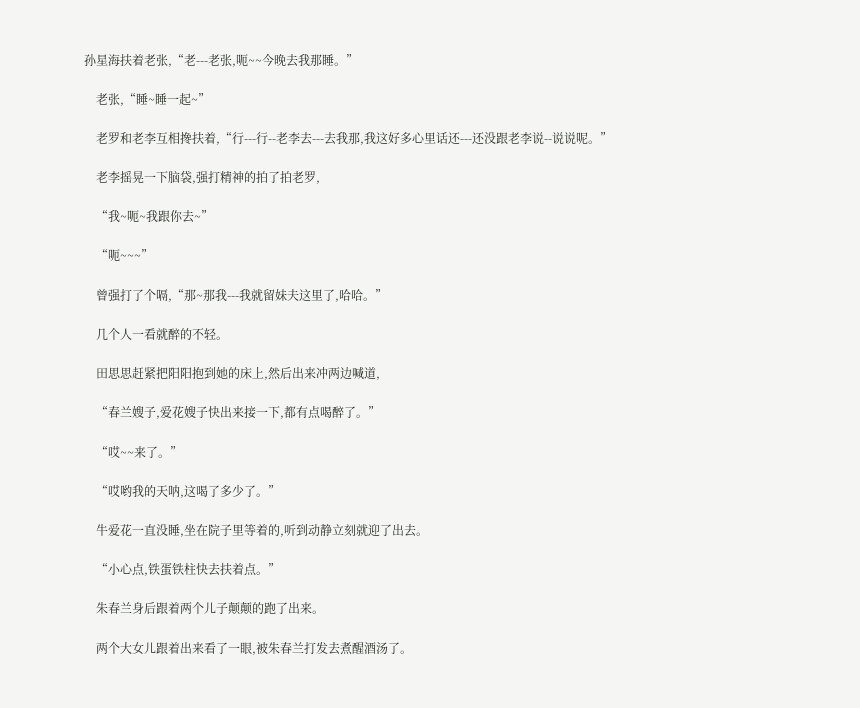孙星海扶着老张,“老---老张,呃~~今晚去我那睡。”

    老张,“睡~睡一起~”

    老罗和老李互相搀扶着,“行---行--老李去---去我那,我这好多心里话还---还没跟老李说--说说呢。”

    老李摇晃一下脑袋,强打精神的拍了拍老罗,

    “我~呃~我跟你去~”

    “呃~~~”

    曾强打了个嗝,“那~那我---我就留妹夫这里了,哈哈。”

    几个人一看就醉的不轻。

    田思思赶紧把阳阳抱到她的床上,然后出来冲两边喊道,

    “春兰嫂子,爱花嫂子快出来接一下,都有点喝醉了。”

    “哎~~来了。”

    “哎哟我的天呐,这喝了多少了。”

    牛爱花一直没睡,坐在院子里等着的,听到动静立刻就迎了出去。

    “小心点,铁蛋铁柱快去扶着点。”

    朱春兰身后跟着两个儿子颠颠的跑了出来。

    两个大女儿跟着出来看了一眼,被朱春兰打发去煮醒酒汤了。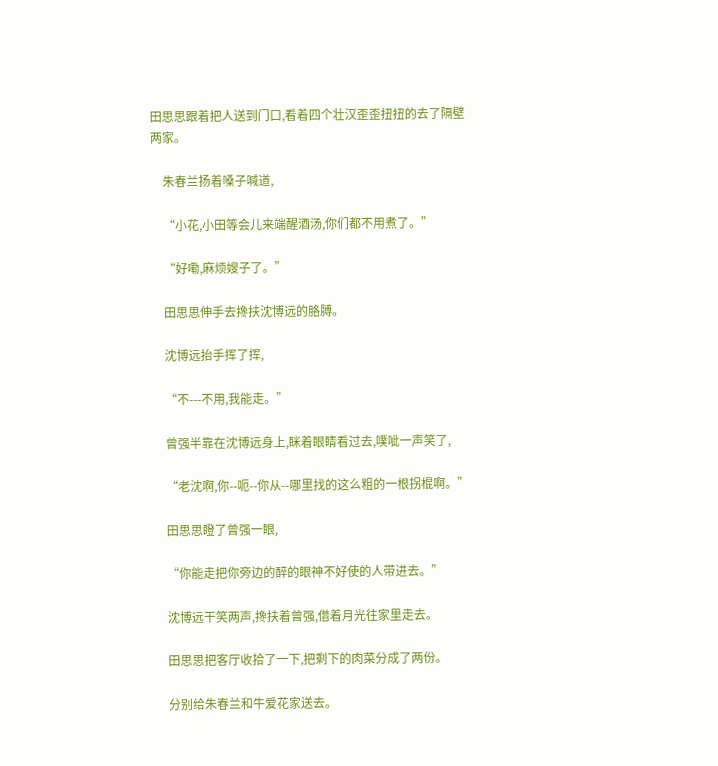田思思跟着把人送到门口,看着四个壮汉歪歪扭扭的去了隔壁两家。

    朱春兰扬着嗓子喊道,

    “小花,小田等会儿来端醒酒汤,你们都不用煮了。”

    “好嘞,麻烦嫂子了。”

    田思思伸手去搀扶沈博远的胳膊。

    沈博远抬手挥了挥,

    “不---不用,我能走。”

    曾强半靠在沈博远身上,眯着眼睛看过去,噗呲一声笑了,

    “老沈啊,你--呃--你从--哪里找的这么粗的一根拐棍啊。”

    田思思瞪了曾强一眼,

    “你能走把你旁边的醉的眼神不好使的人带进去。”

    沈博远干笑两声,搀扶着曾强,借着月光往家里走去。

    田思思把客厅收拾了一下,把剩下的肉菜分成了两份。

    分别给朱春兰和牛爱花家送去。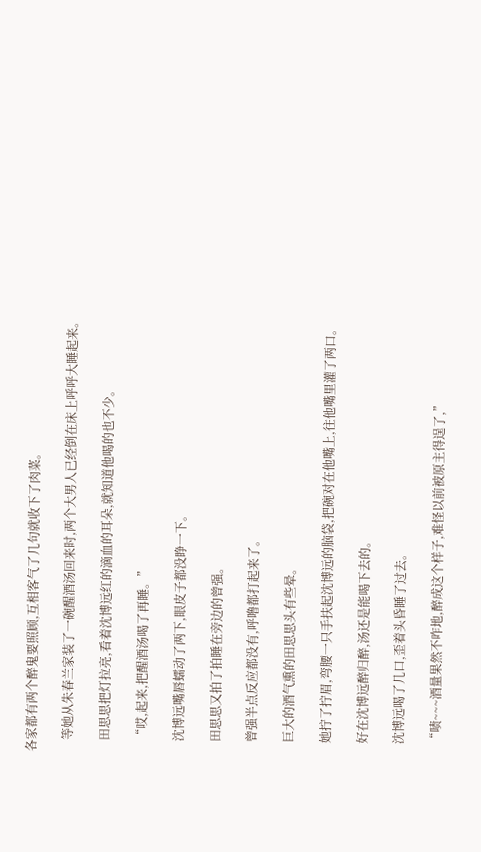各家都有两个醉鬼要照顾,互相客气了几句就收下了肉菜。

    等她从朱春兰家装了一碗醒酒汤回来时,两个大男人已经倒在床上呼呼大睡起来。

    田思思把灯拉亮,看着沈博远红的滴血的耳朵,就知道他喝的也不少。

    “哎,起来,把醒酒汤喝了再睡。”

    沈博远嘴唇蠕动了两下,眼皮子都没睁一下。

    田思思又拍了拍睡在旁边的曾强。

    曾强半点反应都没有,呼噜都打起来了。

    巨大的酒气熏的田思思头有些晕。

    她拧了拧眉,弯腰一只手扶起沈博远的脑袋,把碗对在他嘴上,往他嘴里灌了两口。

    好在沈博远醉归醉,汤还是能喝下去的。

    沈博远喝了几口,歪着头昏睡了过去。

    “啧~~~酒量果然不咋地,醉成这个样子,难怪以前被原主得逞了,”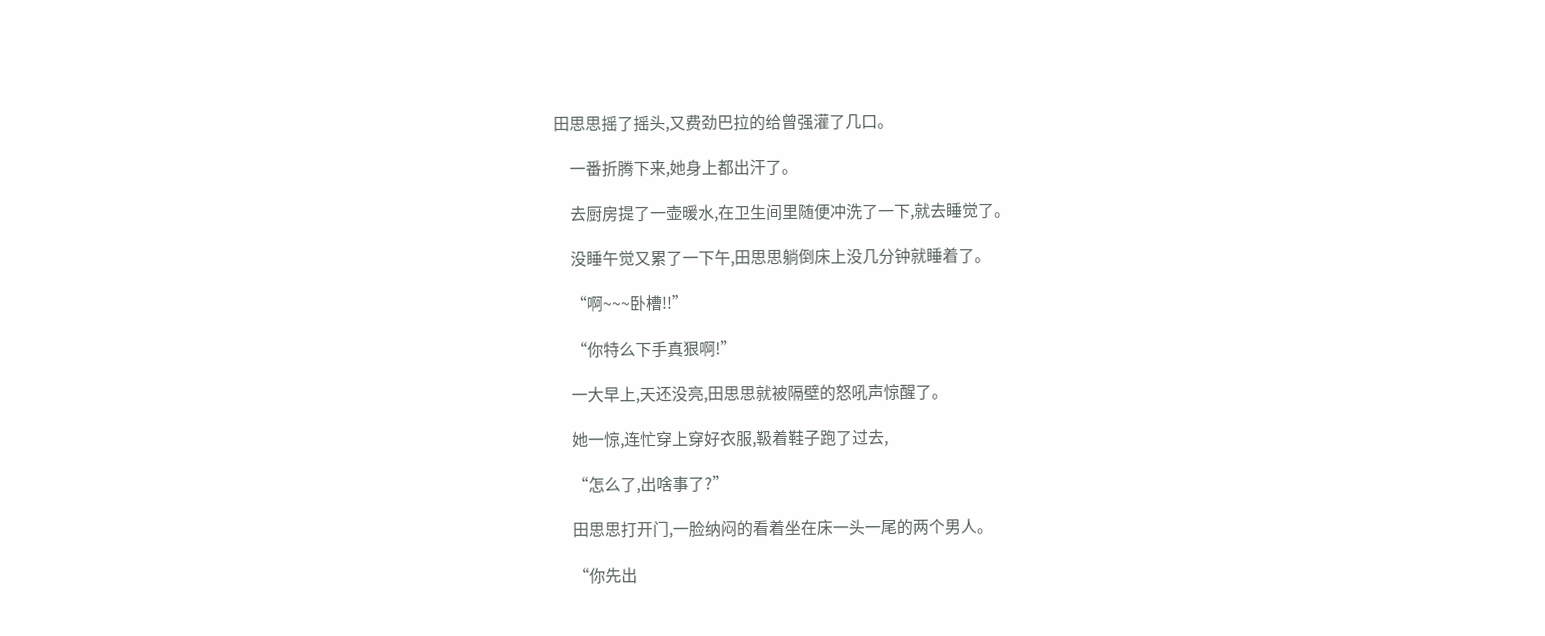田思思摇了摇头,又费劲巴拉的给曾强灌了几口。

    一番折腾下来,她身上都出汗了。

    去厨房提了一壶暖水,在卫生间里随便冲洗了一下,就去睡觉了。

    没睡午觉又累了一下午,田思思躺倒床上没几分钟就睡着了。

    “啊~~~卧槽!!”

    “你特么下手真狠啊!”

    一大早上,天还没亮,田思思就被隔壁的怒吼声惊醒了。

    她一惊,连忙穿上穿好衣服,靸着鞋子跑了过去,

    “怎么了,出啥事了?”

    田思思打开门,一脸纳闷的看着坐在床一头一尾的两个男人。

    “你先出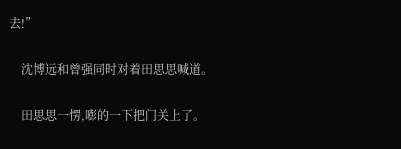去!”

    沈博远和曾强同时对着田思思喊道。

    田思思一愣,嘭的一下把门关上了。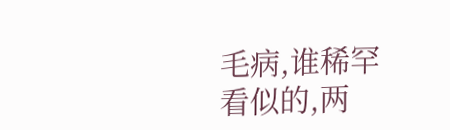毛病,谁稀罕看似的,两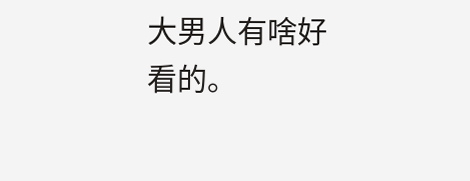大男人有啥好看的。